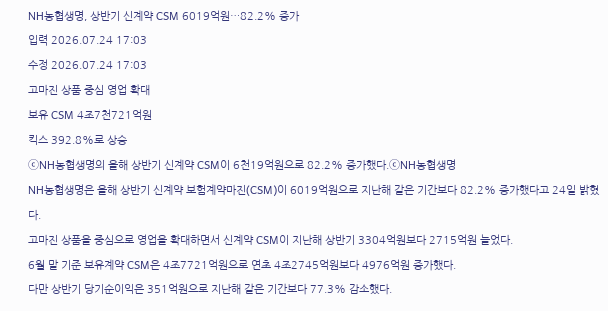NH농협생명, 상반기 신계약 CSM 6019억원…82.2% 증가
입력 2026.07.24 17:03
수정 2026.07.24 17:03
고마진 상품 중심 영업 확대
보유 CSM 4조7천721억원
킥스 392.8%로 상승
ⓒNH농협생명의 올해 상반기 신계약 CSM이 6천19억원으로 82.2% 증가했다.ⓒNH농협생명
NH농협생명은 올해 상반기 신계약 보험계약마진(CSM)이 6019억원으로 지난해 같은 기간보다 82.2% 증가했다고 24일 밝혔다.
고마진 상품을 중심으로 영업을 확대하면서 신계약 CSM이 지난해 상반기 3304억원보다 2715억원 늘었다.
6월 말 기준 보유계약 CSM은 4조7721억원으로 연초 4조2745억원보다 4976억원 증가했다.
다만 상반기 당기순이익은 351억원으로 지난해 같은 기간보다 77.3% 감소했다.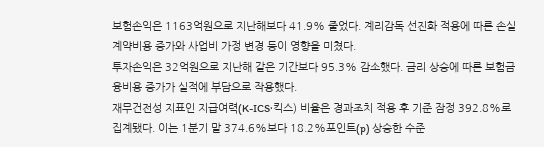보험손익은 1163억원으로 지난해보다 41.9% 줄었다. 계리감독 선진화 적용에 따른 손실계약비용 증가와 사업비 가정 변경 등이 영향을 미쳤다.
투자손익은 32억원으로 지난해 같은 기간보다 95.3% 감소했다. 금리 상승에 따른 보험금융비용 증가가 실적에 부담으로 작용했다.
재무건전성 지표인 지급여력(K-ICS·킥스) 비율은 경과조치 적용 후 기준 잠정 392.8%로 집계됐다. 이는 1분기 말 374.6%보다 18.2%포인트(p) 상승한 수준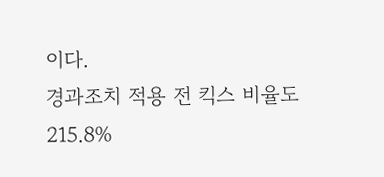이다.
경과조치 적용 전 킥스 비율도 215.8%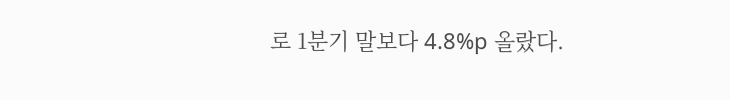로 1분기 말보다 4.8%p 올랐다.